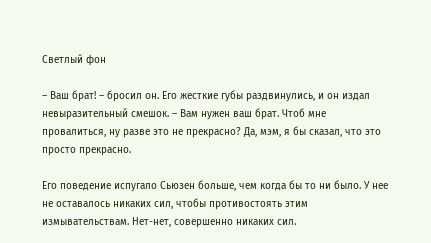Светлый фон

– Ваш брат! – бросил он. Его жесткие губы раздвинулись, и он издал невыразительный смешок. – Вам нужен ваш брат. Чтоб мне провалиться, ну разве это не прекрасно? Да, мэм, я бы сказал, что это просто прекрасно.

Его поведение испугало Сьюзен больше, чем когда бы то ни было. У нее не оставалось никаких сил, чтобы противостоять этим измывательствам. Нет-нет, совершенно никаких сил.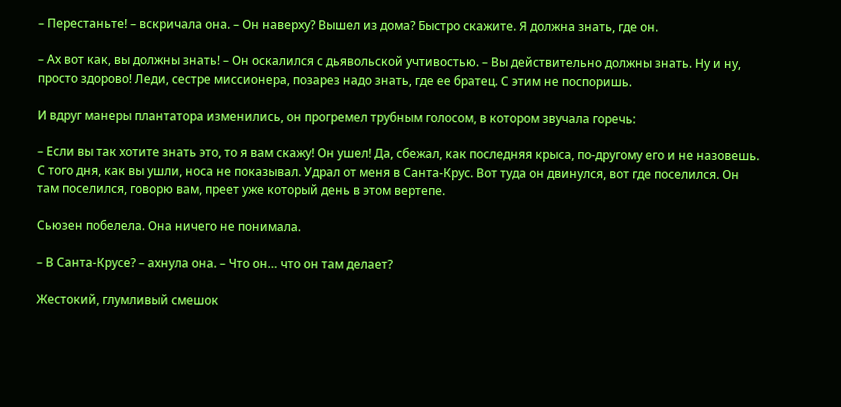– Перестаньте! – вскричала она. – Он наверху? Вышел из дома? Быстро скажите. Я должна знать, где он.

– Ах вот как, вы должны знать! – Он оскалился с дьявольской учтивостью. – Вы действительно должны знать. Ну и ну, просто здорово! Леди, сестре миссионера, позарез надо знать, где ее братец. С этим не поспоришь.

И вдруг манеры плантатора изменились, он прогремел трубным голосом, в котором звучала горечь:

– Если вы так хотите знать это, то я вам скажу! Он ушел! Да, сбежал, как последняя крыса, по-другому его и не назовешь. С того дня, как вы ушли, носа не показывал. Удрал от меня в Санта-Крус. Вот туда он двинулся, вот где поселился. Он там поселился, говорю вам, преет уже который день в этом вертепе.

Сьюзен побелела. Она ничего не понимала.

– В Санта-Крусе? – ахнула она. – Что он… что он там делает?

Жестокий, глумливый смешок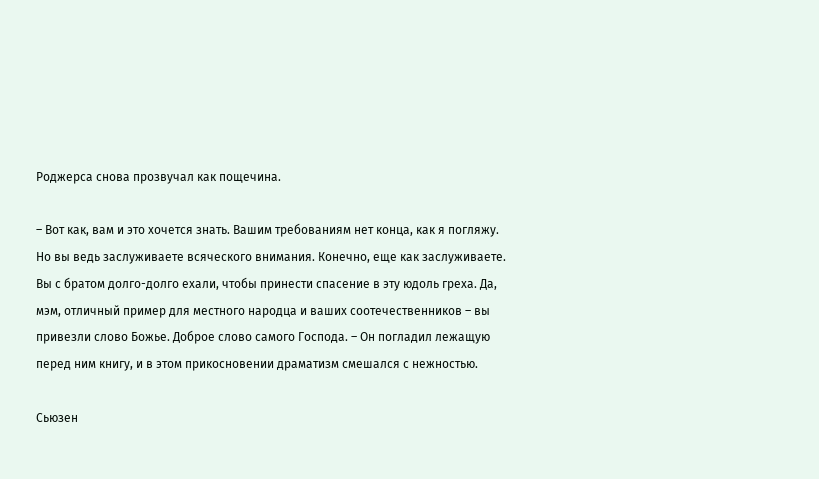Роджерса снова прозвучал как пощечина.

– Вот как, вам и это хочется знать. Вашим требованиям нет конца, как я погляжу. Но вы ведь заслуживаете всяческого внимания. Конечно, еще как заслуживаете. Вы с братом долго-долго ехали, чтобы принести спасение в эту юдоль греха. Да, мэм, отличный пример для местного народца и ваших соотечественников – вы привезли слово Божье. Доброе слово самого Господа. – Он погладил лежащую перед ним книгу, и в этом прикосновении драматизм смешался с нежностью.

Сьюзен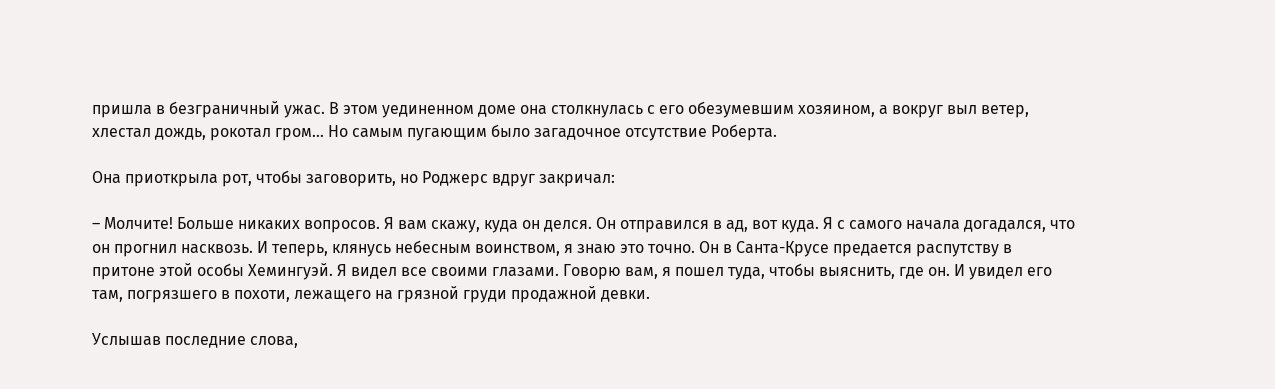пришла в безграничный ужас. В этом уединенном доме она столкнулась с его обезумевшим хозяином, а вокруг выл ветер, хлестал дождь, рокотал гром… Но самым пугающим было загадочное отсутствие Роберта.

Она приоткрыла рот, чтобы заговорить, но Роджерс вдруг закричал:

– Молчите! Больше никаких вопросов. Я вам скажу, куда он делся. Он отправился в ад, вот куда. Я с самого начала догадался, что он прогнил насквозь. И теперь, клянусь небесным воинством, я знаю это точно. Он в Санта-Крусе предается распутству в притоне этой особы Хемингуэй. Я видел все своими глазами. Говорю вам, я пошел туда, чтобы выяснить, где он. И увидел его там, погрязшего в похоти, лежащего на грязной груди продажной девки.

Услышав последние слова,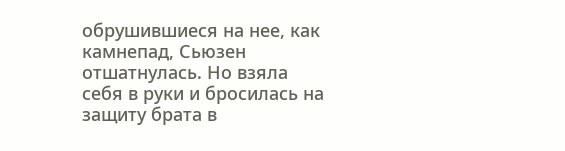обрушившиеся на нее, как камнепад, Сьюзен отшатнулась. Но взяла себя в руки и бросилась на защиту брата в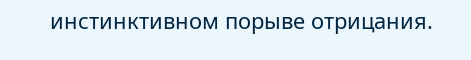инстинктивном порыве отрицания.